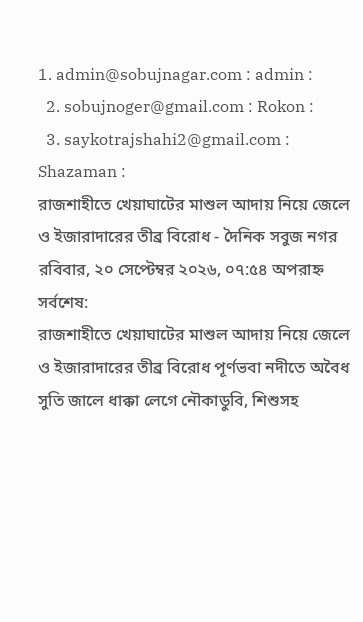1. admin@sobujnagar.com : admin :
  2. sobujnoger@gmail.com : Rokon :
  3. saykotrajshahi2@gmail.com : Shazaman :
রাজশাহীতে খেয়াঘাটের মাশুল আদায় নিয়ে জেলে ও ইজারাদারের তীব্র বিরোধ - দৈনিক সবুজ নগর
রবিবার, ২০ সেপ্টেম্বর ২০২৬, ০৭:৫৪ অপরাহ্ন
সর্বশেষ:
রাজশাহীতে খেয়াঘাটের মাশুল আদায় নিয়ে জেলে ও ইজারাদারের তীব্র বিরোধ পূর্ণভবা নদীতে অবৈধ সুতি জালে ধাক্কা লেগে নৌকাডুবি, শিশুসহ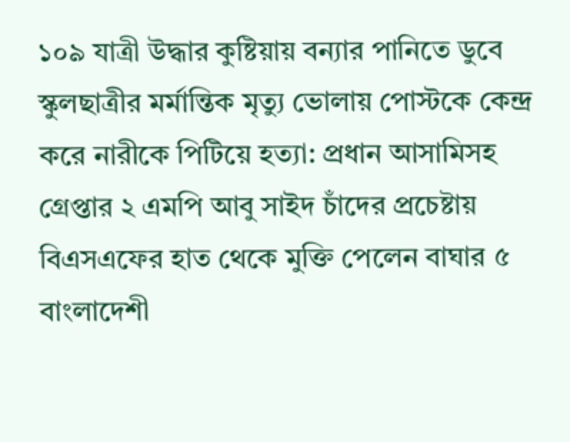১০৯ যাত্রী উদ্ধার কুষ্টিয়ায় বন্যার পানিতে ডুবে স্কুলছাত্রীর মর্মান্তিক মৃত্যু ভোলায় পোস্টকে কেন্দ্র করে নারীকে পিটিয়ে হত্যা: প্রধান আসামিসহ গ্রেপ্তার ২ এমপি আবু সাইদ চাঁদের প্রচেষ্টায় বিএসএফের হাত থেকে মুক্তি পেলেন বাঘার ৫ বাংলাদেশী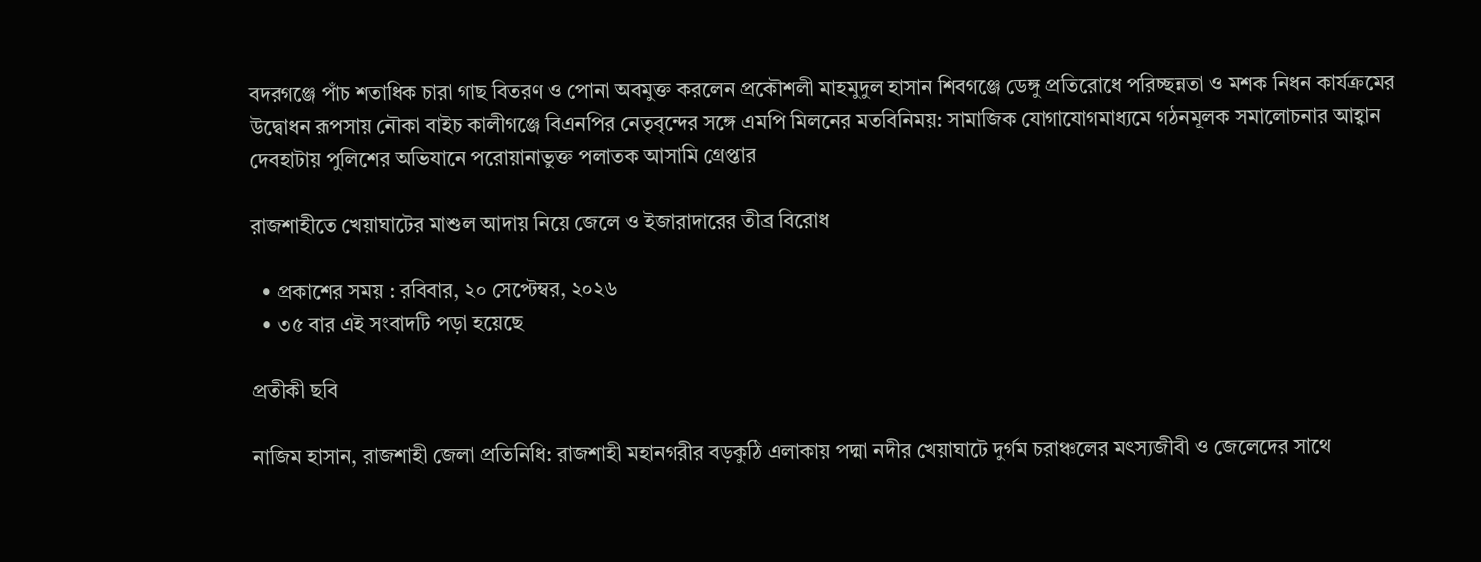বদরগঞ্জে পাঁচ শতাধিক চারা গাছ বিতরণ ও পোনা অবমুক্ত করলেন প্রকৌশলী মাহমুদুল হাসান শিবগঞ্জে ডেঙ্গু প্রতিরোধে পরিচ্ছন্নতা ও মশক নিধন কার্যক্রমের উদ্বোধন রূপসায় নৌকা বাইচ কালীগঞ্জে বিএনপির নেতৃবৃন্দের সঙ্গে এমপি মিলনের মতবিনিময়: সামাজিক যোগাযোগমাধ্যমে গঠনমূলক সমালোচনার আহ্বান দেবহাটায় পুলিশের অভিযানে পরোয়ানাভুক্ত পলাতক আসামি গ্রেপ্তার

রাজশাহীতে খেয়াঘাটের মাশুল আদায় নিয়ে জেলে ও ইজারাদারের তীব্র বিরোধ

  • প্রকাশের সময় : রবিবার, ২০ সেপ্টেম্বর, ২০২৬
  • ৩৫ বার এই সংবাদটি পড়া হয়েছে

প্রতীকী ছবি

নাজিম হাসান, রাজশাহী জেলা প্রতিনিধি: রাজশাহী মহানগরীর বড়কুঠি এলাকায় পদ্মা নদীর খেয়াঘাটে দুর্গম চরাঞ্চলের মৎস্যজীবী ও জেলেদের সাথে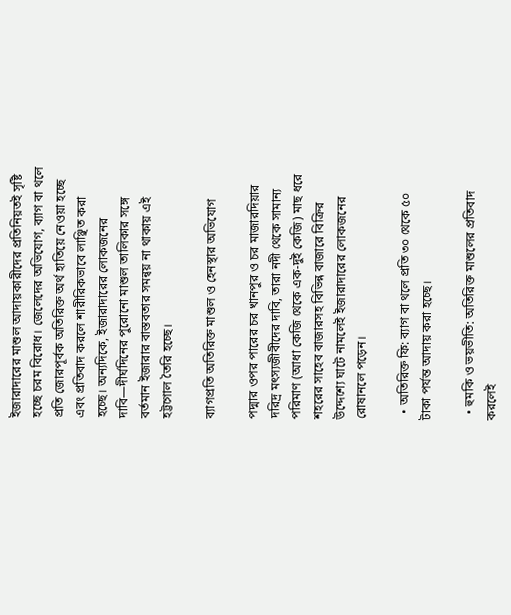ইজারাদারের মাশুল আদায়কারীদের প্রতিনিয়তই সৃষ্টি হচ্ছে চরম বিরোধ। জেলেদের অভিযোগ, ব্যাগ বা থলে প্রতি জোরপূর্বক অতিরিক্ত অর্থ হাতিয়ে নেওয়া হচ্ছে এবং প্রতিবাদ করলে শারীরিকভাবে লাঞ্ছিত করা হচ্ছে। অন্যদিকে, ইজারাদারের লোকজনের দাবি—দীর্ঘদিনের পুরোনো মাশুল তালিকার সঙ্গে বর্তমান ইজারার বাস্তবতার সমন্বয় না থাকায় এই হট্টগোল তৈরি হচ্ছে।

ব্যাগপ্রতি অতিরিক্ত মাশুল ও হেনস্থার অভিযোগ

পদ্মার ওপর পারের চর খানপুর ও চর মাজারদিয়ার দরিদ্র মৎস্যজীবীদের দাবি, তারা নদী থেকে সামান্য পরিমাণ (আধা কেজি থেকে এক-দুই কেজি) মাছ ধরে শহরের সাহেব বাজারসহ বিভিন্ন বাজারে বিক্রির উদ্দেশ্যে ঘাটে নামলেই ইজারাদারের লোকজনের রোষানলে পড়েন।

  • অতিরিক্ত ফি: ব্যাগ বা থলে প্রতি ৩০ থেকে ৫০ টাকা পর্যন্ত আদায় করা হচ্ছে।

  • হুমকি ও ভয়ভীতি: অতিরিক্ত মাশুলের প্রতিবাদ করলেই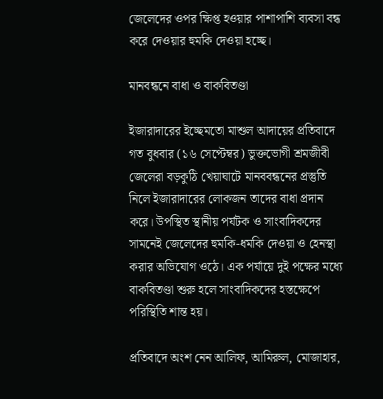জেলেদের ওপর ক্ষিপ্ত হওয়ার পাশাপাশি ব্যবসা বন্ধ করে দেওয়ার হুমকি দেওয়া হচ্ছে।

মানবন্ধনে বাধা ও বাকবিতণ্ডা

ইজারাদারের ইচ্ছেমতো মাশুল আদায়ের প্রতিবাদে গত বুধবার (১৬ সেপ্টেম্বর) ভুক্তভোগী শ্রমজীবী জেলেরা বড়কুঠি খেয়াঘাটে মানববন্ধনের প্রস্তুতি নিলে ইজারাদারের লোকজন তাদের বাধা প্রদান করে। উপস্থিত স্থানীয় পর্যটক ও সাংবাদিকদের সামনেই জেলেদের হুমকি-ধমকি দেওয়া ও হেনস্থা করার অভিযোগ ওঠে। এক পর্যায়ে দুই পক্ষের মধ্যে বাকবিতণ্ডা শুরু হলে সাংবাদিকদের হস্তক্ষেপে পরিস্থিতি শান্ত হয়।

প্রতিবাদে অংশ নেন আলিফ, আমিরুল, মোজাহার,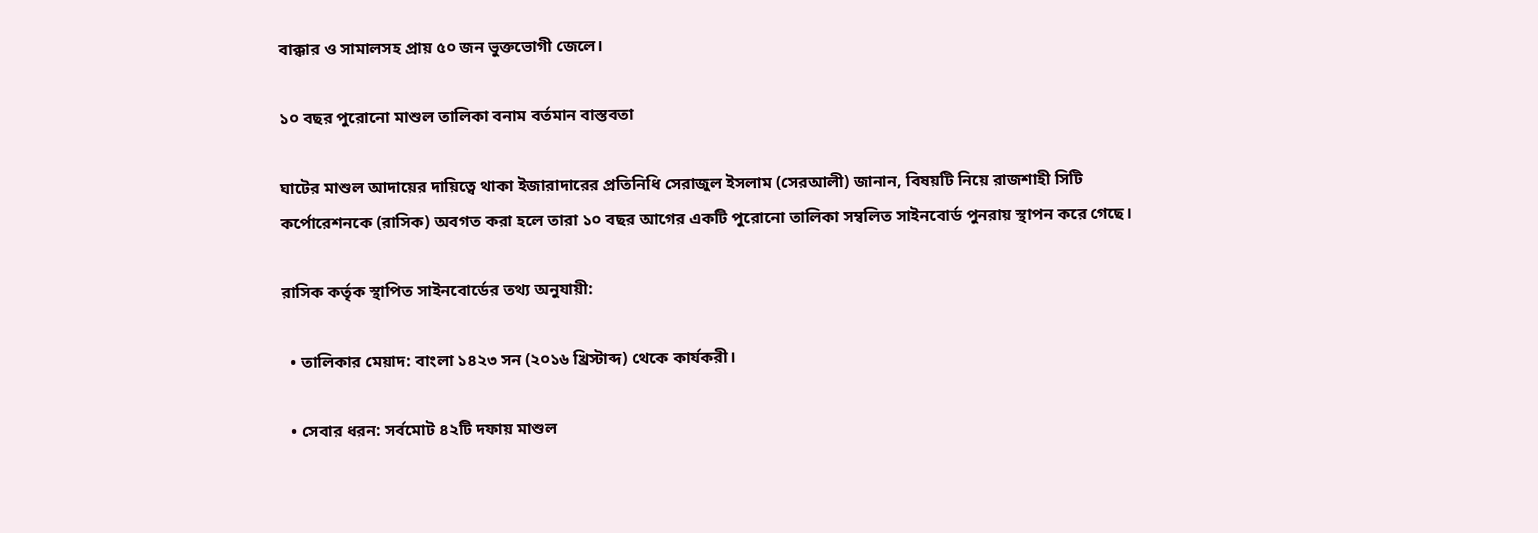বাক্কার ও সামালসহ প্রায় ৫০ জন ভুক্তভোগী জেলে।

১০ বছর পুরোনো মাশুল তালিকা বনাম বর্তমান বাস্তবতা

ঘাটের মাশুল আদায়ের দায়িত্বে থাকা ইজারাদারের প্রতিনিধি সেরাজুল ইসলাম (সেরআলী) জানান, বিষয়টি নিয়ে রাজশাহী সিটি কর্পোরেশনকে (রাসিক) অবগত করা হলে তারা ১০ বছর আগের একটি পুরোনো তালিকা সম্বলিত সাইনবোর্ড পুনরায় স্থাপন করে গেছে।

রাসিক কর্তৃক স্থাপিত সাইনবোর্ডের তথ্য অনুযায়ী:

  • তালিকার মেয়াদ: বাংলা ১৪২৩ সন (২০১৬ খ্রিস্টাব্দ) থেকে কার্যকরী।

  • সেবার ধরন: সর্বমোট ৪২টি দফায় মাশুল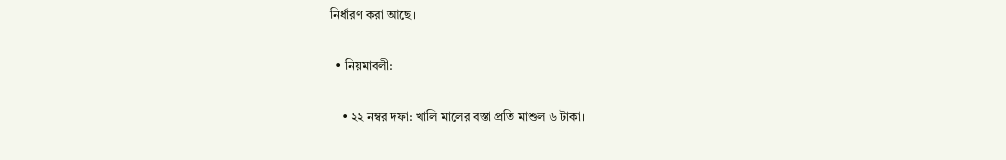নির্ধারণ করা আছে।

  • নিয়মাবলী:

    • ২২ নম্বর দফা: খালি মালের বস্তা প্রতি মাশুল ৬ টাকা।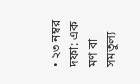• ২৩ নম্বর দফা: এক মণ বা সমতুল্য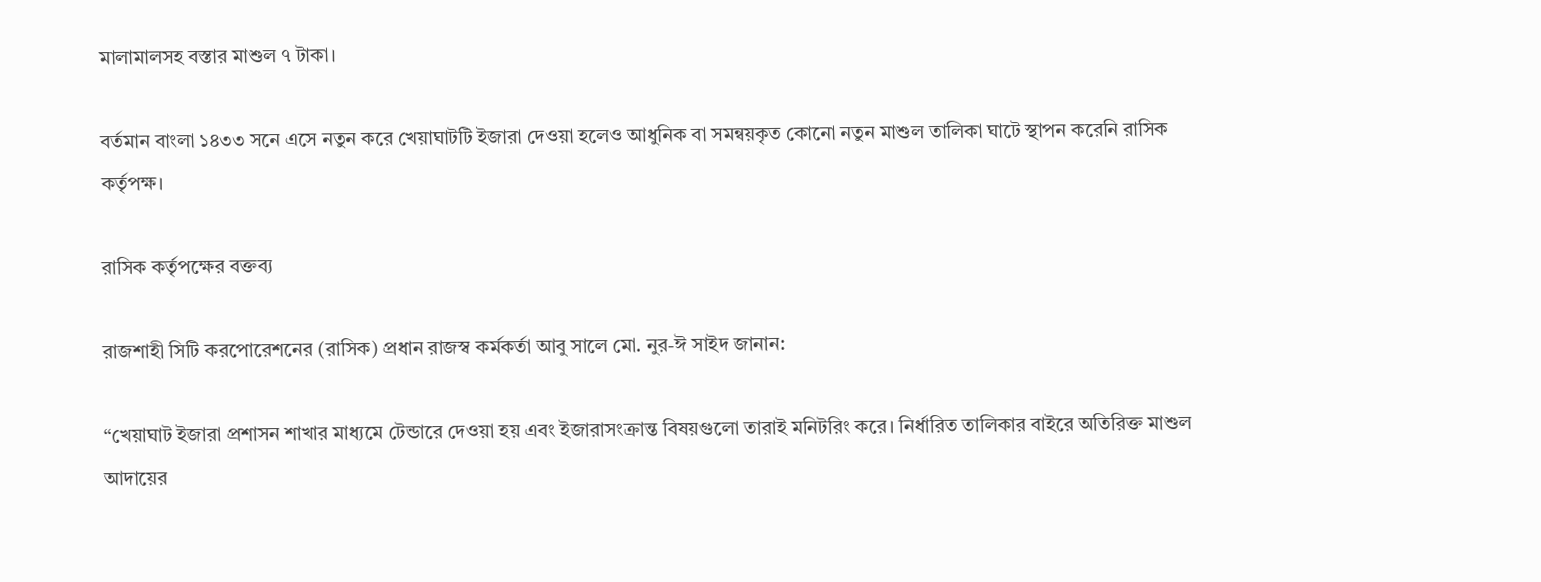মালামালসহ বস্তার মাশুল ৭ টাকা।

বর্তমান বাংলা ১৪৩৩ সনে এসে নতুন করে খেয়াঘাটটি ইজারা দেওয়া হলেও আধুনিক বা সমন্বয়কৃত কোনো নতুন মাশুল তালিকা ঘাটে স্থাপন করেনি রাসিক কর্তৃপক্ষ।

রাসিক কর্তৃপক্ষের বক্তব্য

রাজশাহী সিটি করপোরেশনের (রাসিক) প্রধান রাজস্ব কর্মকর্তা আবু সালে মো. নুর-ঈ সাইদ জানান:

“খেয়াঘাট ইজারা প্রশাসন শাখার মাধ্যমে টেন্ডারে দেওয়া হয় এবং ইজারাসংক্রান্ত বিষয়গুলো তারাই মনিটরিং করে। নির্ধারিত তালিকার বাইরে অতিরিক্ত মাশুল আদায়ের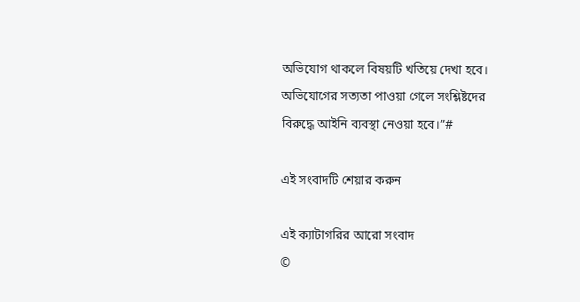অভিযোগ থাকলে বিষয়টি খতিয়ে দেখা হবে। অভিযোগের সত্যতা পাওয়া গেলে সংশ্লিষ্টদের বিরুদ্ধে আইনি ব্যবস্থা নেওয়া হবে।”#

এই সংবাদটি শেয়ার করুন

এই ক্যাটাগরির আরো সংবাদ
©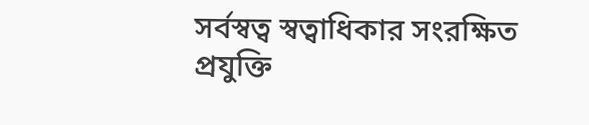সর্বস্বত্ব স্বত্বাধিকার সংরক্ষিত
প্রযুক্তি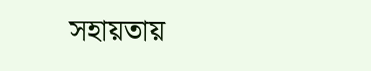সহায়তায়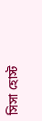সিসা হোস্ট